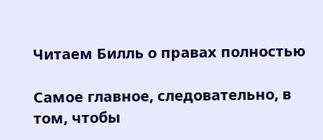Читаем Билль о правах полностью

Самое главное, следовательно, в том, чтобы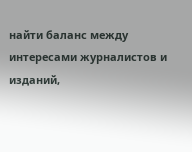найти баланс между интересами журналистов и изданий,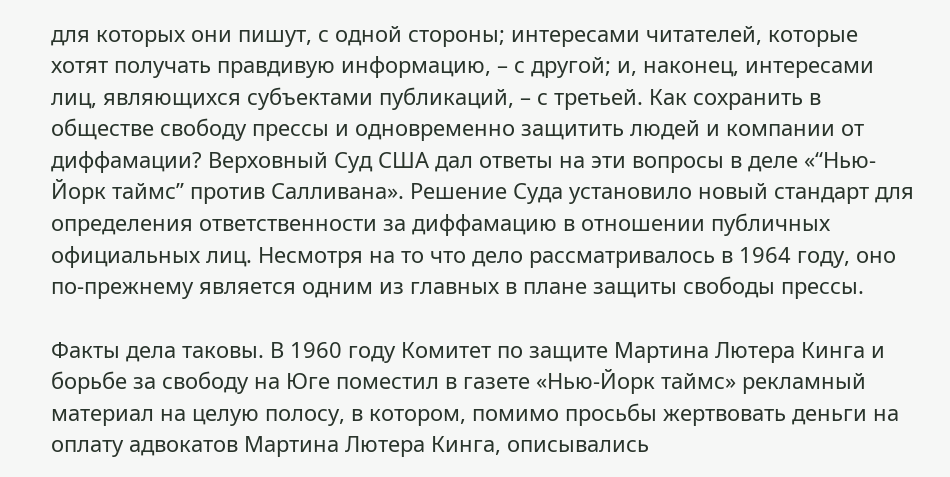для которых они пишут, с одной стороны; интересами читателей, которые хотят получать правдивую информацию, – с другой; и, наконец, интересами лиц, являющихся субъектами публикаций, – с третьей. Как сохранить в обществе свободу прессы и одновременно защитить людей и компании от диффамации? Верховный Суд США дал ответы на эти вопросы в деле «“Нью-Йорк таймс” против Салливана». Решение Суда установило новый стандарт для определения ответственности за диффамацию в отношении публичных официальных лиц. Несмотря на то что дело рассматривалось в 1964 году, оно по-прежнему является одним из главных в плане защиты свободы прессы.

Факты дела таковы. В 1960 году Комитет по защите Мартина Лютера Кинга и борьбе за свободу на Юге поместил в газете «Нью-Йорк таймс» рекламный материал на целую полосу, в котором, помимо просьбы жертвовать деньги на оплату адвокатов Мартина Лютера Кинга, описывались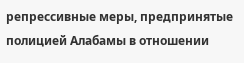репрессивные меры, предпринятые полицией Алабамы в отношении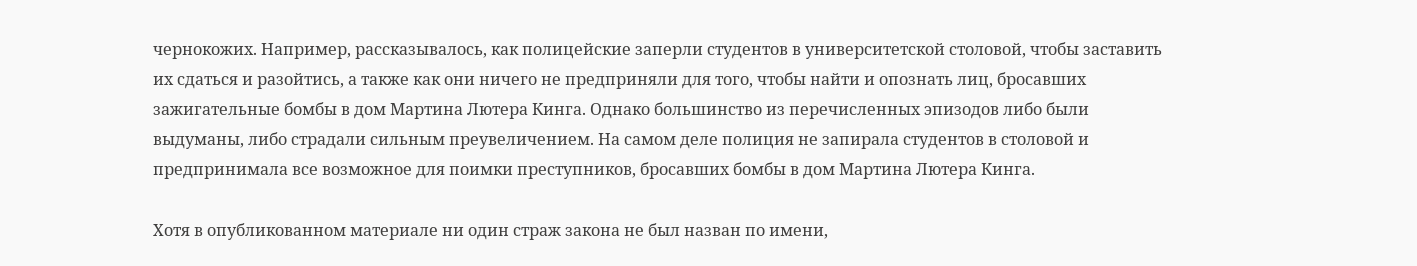чернокожих. Например, рассказывалось, как полицейские заперли студентов в университетской столовой, чтобы заставить их сдаться и разойтись, а также как они ничего не предприняли для того, чтобы найти и опознать лиц, бросавших зажигательные бомбы в дом Мартина Лютера Кинга. Однако большинство из перечисленных эпизодов либо были выдуманы, либо страдали сильным преувеличением. На самом деле полиция не запирала студентов в столовой и предпринимала все возможное для поимки преступников, бросавших бомбы в дом Мартина Лютера Кинга.

Хотя в опубликованном материале ни один страж закона не был назван по имени,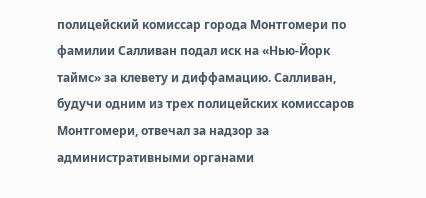полицейский комиссар города Монтгомери по фамилии Салливан подал иск на «Нью-Йорк таймс» за клевету и диффамацию. Салливан, будучи одним из трех полицейских комиссаров Монтгомери, отвечал за надзор за административными органами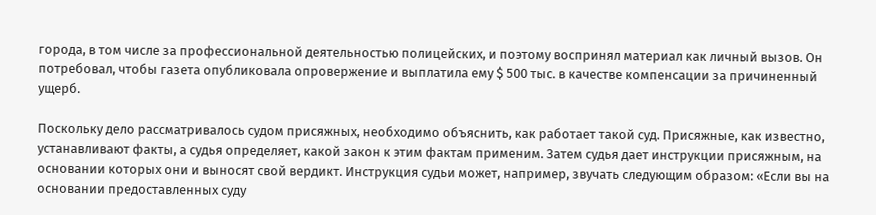города, в том числе за профессиональной деятельностью полицейских, и поэтому воспринял материал как личный вызов. Он потребовал, чтобы газета опубликовала опровержение и выплатила ему $ 500 тыс. в качестве компенсации за причиненный ущерб.

Поскольку дело рассматривалось судом присяжных, необходимо объяснить, как работает такой суд. Присяжные, как известно, устанавливают факты, а судья определяет, какой закон к этим фактам применим. Затем судья дает инструкции присяжным, на основании которых они и выносят свой вердикт. Инструкция судьи может, например, звучать следующим образом: «Если вы на основании предоставленных суду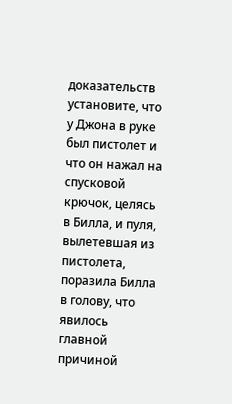доказательств установите, что у Джона в руке был пистолет и что он нажал на спусковой крючок, целясь в Билла, и пуля, вылетевшая из пистолета, поразила Билла в голову, что явилось главной причиной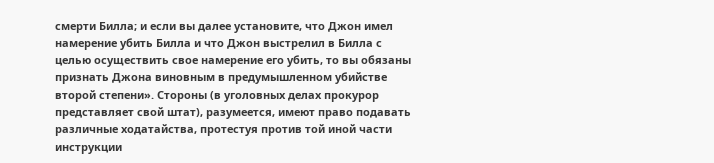смерти Билла; и если вы далее установите, что Джон имел намерение убить Билла и что Джон выстрелил в Билла с целью осуществить свое намерение его убить, то вы обязаны признать Джона виновным в предумышленном убийстве второй степени». Стороны (в уголовных делах прокурор представляет свой штат), разумеется, имеют право подавать различные ходатайства, протестуя против той иной части инструкции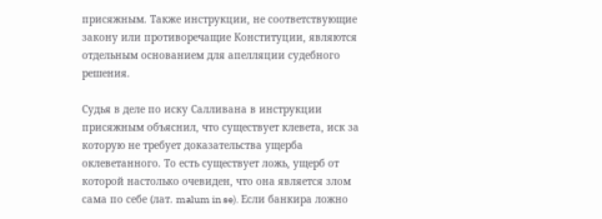присяжным. Также инструкции, не соответствующие закону или противоречащие Конституции, являются отдельным основанием для апелляции судебного решения.

Судья в деле по иску Салливана в инструкции присяжным объяснил, что существует клевета, иск за которую не требует доказательства ущерба оклеветанного. То есть существует ложь, ущерб от которой настолько очевиден, что она является злом сама по себе (лат. malum in se). Если банкира ложно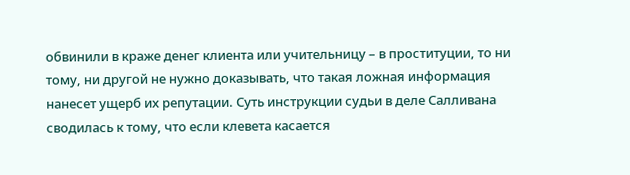обвинили в краже денег клиента или учительницу – в проституции, то ни тому, ни другой не нужно доказывать, что такая ложная информация нанесет ущерб их репутации. Суть инструкции судьи в деле Салливана сводилась к тому, что если клевета касается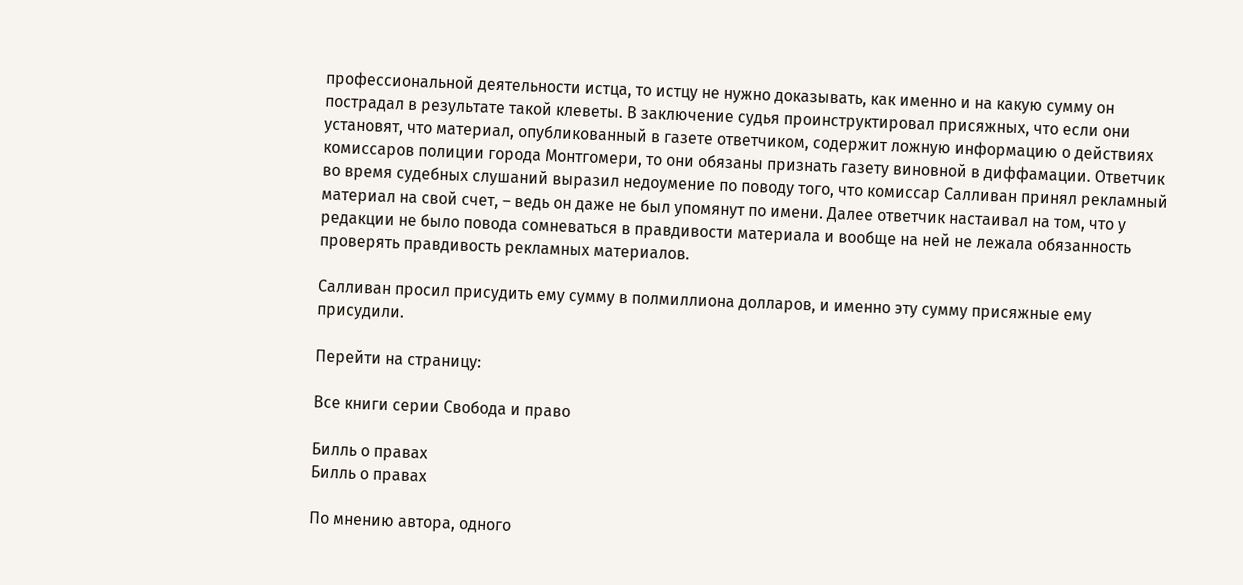профессиональной деятельности истца, то истцу не нужно доказывать, как именно и на какую сумму он пострадал в результате такой клеветы. В заключение судья проинструктировал присяжных, что если они установят, что материал, опубликованный в газете ответчиком, содержит ложную информацию о действиях комиссаров полиции города Монтгомери, то они обязаны признать газету виновной в диффамации. Ответчик во время судебных слушаний выразил недоумение по поводу того, что комиссар Салливан принял рекламный материал на свой счет, – ведь он даже не был упомянут по имени. Далее ответчик настаивал на том, что у редакции не было повода сомневаться в правдивости материала и вообще на ней не лежала обязанность проверять правдивость рекламных материалов.

Салливан просил присудить ему сумму в полмиллиона долларов, и именно эту сумму присяжные ему присудили.

Перейти на страницу:

Все книги серии Свобода и право

Билль о правах
Билль о правах

По мнению автора, одного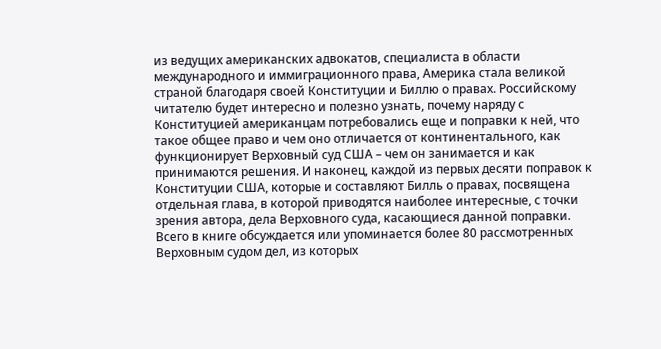из ведущих американских адвокатов, специалиста в области международного и иммиграционного права, Америка стала великой страной благодаря своей Конституции и Биллю о правах. Российскому читателю будет интересно и полезно узнать, почему наряду с Конституцией американцам потребовались еще и поправки к ней, что такое общее право и чем оно отличается от континентального, как функционирует Верховный суд США – чем он занимается и как принимаются решения. И наконец, каждой из первых десяти поправок к Конституции США, которые и составляют Билль о правах, посвящена отдельная глава, в которой приводятся наиболее интересные, с точки зрения автора, дела Верховного суда, касающиеся данной поправки. Всего в книге обсуждается или упоминается более 80 рассмотренных Верховным судом дел, из которых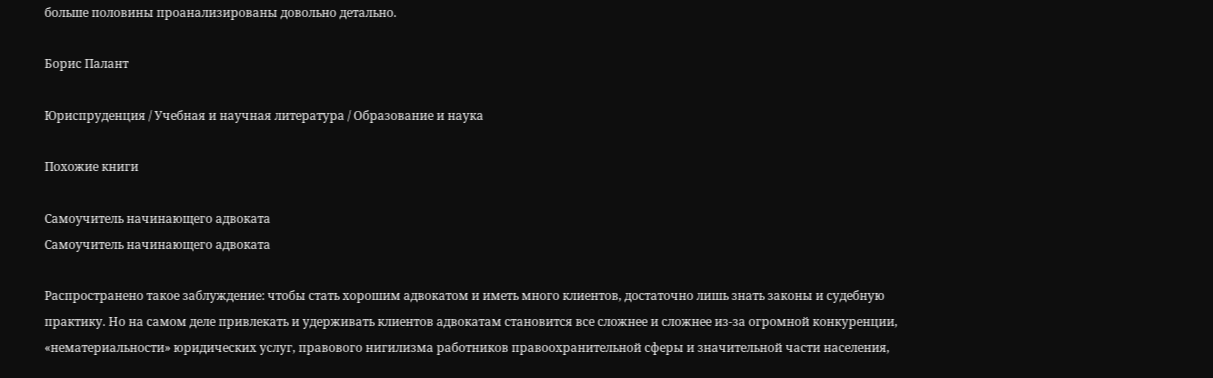больше половины проанализированы довольно детально.

Борис Палант

Юриспруденция / Учебная и научная литература / Образование и наука

Похожие книги

Самоучитель начинающего адвоката
Самоучитель начинающего адвоката

Распространено такое заблуждение: чтобы стать хорошим адвокатом и иметь много клиентов, достаточно лишь знать законы и судебную практику. Но на самом деле привлекать и удерживать клиентов адвокатам становится все сложнее и сложнее из-за огромной конкуренции, «нематериальности» юридических услуг, правового нигилизма работников правоохранительной сферы и значительной части населения,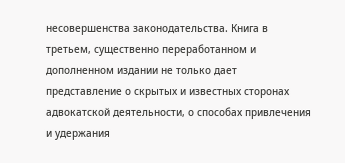несовершенства законодательства. Книга в третьем, существенно переработанном и дополненном издании не только дает представление о скрытых и известных сторонах адвокатской деятельности, о способах привлечения и удержания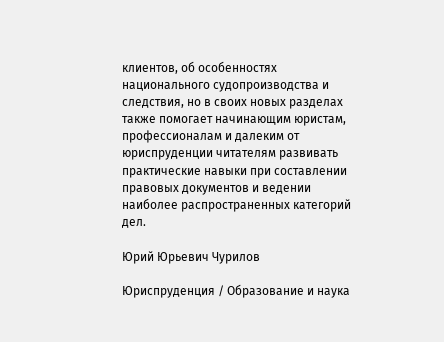клиентов, об особенностях национального судопроизводства и следствия, но в своих новых разделах также помогает начинающим юристам, профессионалам и далеким от юриспруденции читателям развивать практические навыки при составлении правовых документов и ведении наиболее распространенных категорий дел.

Юрий Юрьевич Чурилов

Юриспруденция / Образование и наука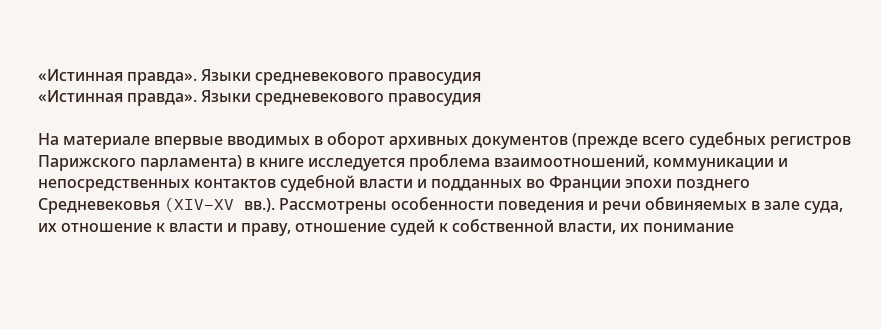«Истинная правда». Языки средневекового правосудия
«Истинная правда». Языки средневекового правосудия

На материале впервые вводимых в оборот архивных документов (прежде всего судебных регистров Парижского парламента) в книге исследуется проблема взаимоотношений, коммуникации и непосредственных контактов судебной власти и подданных во Франции эпохи позднего Средневековья (XIV–XV вв.). Рассмотрены особенности поведения и речи обвиняемых в зале суда, их отношение к власти и праву, отношение судей к собственной власти, их понимание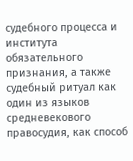судебного процесса и института обязательного признания, а также судебный ритуал как один из языков средневекового правосудия, как способ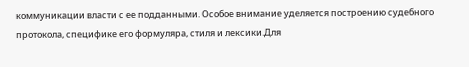коммуникации власти с ее подданными. Особое внимание уделяется построению судебного протокола, специфике его формуляра, стиля и лексики.Для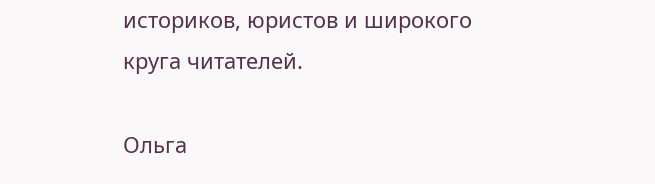историков, юристов и широкого круга читателей.

Ольга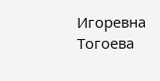Игоревна Тогоева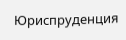Юриспруденция